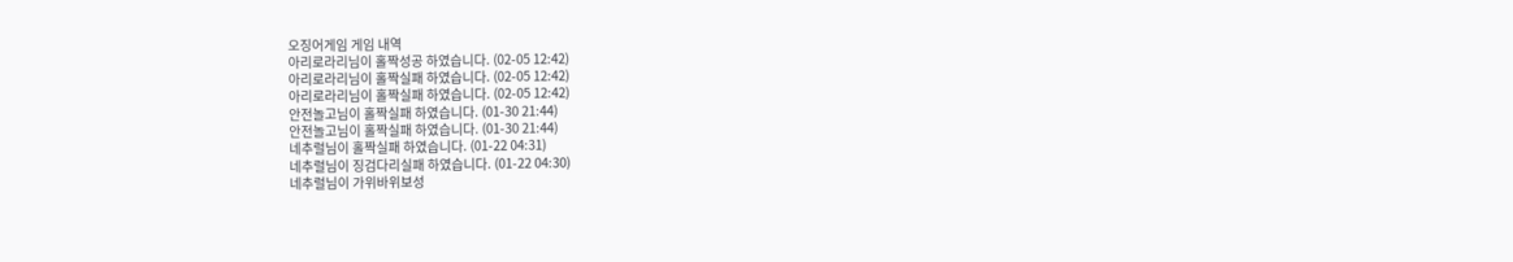오징어게임 게임 내역
아리로라리님이 홀짝성공 하였습니다. (02-05 12:42)
아리로라리님이 홀짝실패 하였습니다. (02-05 12:42)
아리로라리님이 홀짝실패 하였습니다. (02-05 12:42)
안전놀고님이 홀짝실패 하였습니다. (01-30 21:44)
안전놀고님이 홀짝실패 하였습니다. (01-30 21:44)
네추럴님이 홀짝실패 하였습니다. (01-22 04:31)
네추럴님이 징검다리실패 하였습니다. (01-22 04:30)
네추럴님이 가위바위보성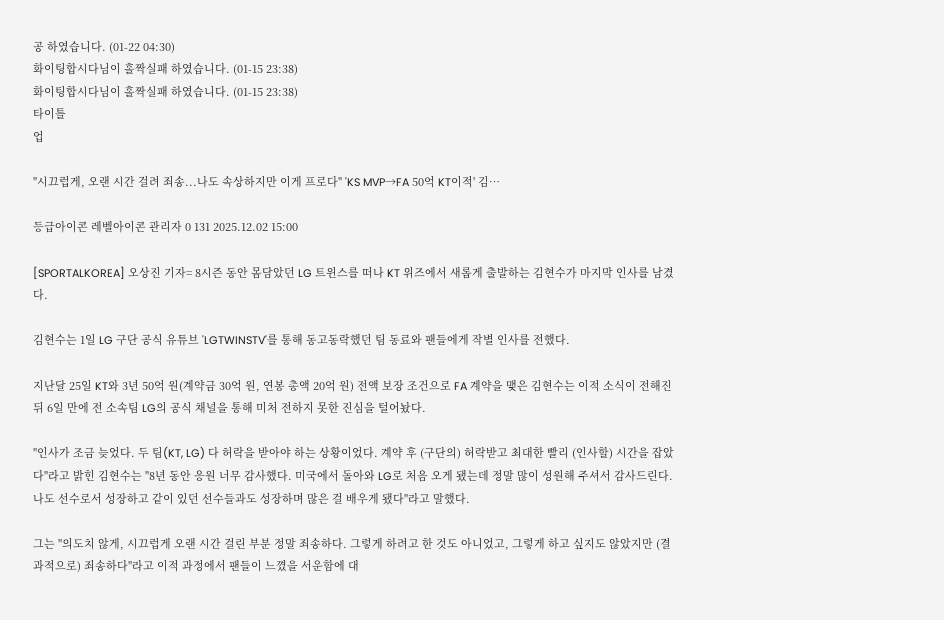공 하였습니다. (01-22 04:30)
화이팅합시다님이 홀짝실패 하였습니다. (01-15 23:38)
화이팅합시다님이 홀짝실패 하였습니다. (01-15 23:38)
타이틀
업

"시끄럽게, 오랜 시간 걸려 죄송...나도 속상하지만 이게 프로다" 'KS MVP→FA 50억 KT이적' 김…

등급아이콘 레벨아이콘 관리자 0 131 2025.12.02 15:00

[SPORTALKOREA] 오상진 기자= 8시즌 동안 몸담았던 LG 트윈스를 떠나 KT 위즈에서 새롭게 출발하는 김현수가 마지막 인사를 남겼다.

김현수는 1일 LG 구단 공식 유튜브 'LGTWINSTV'를 통해 동고동락했던 팀 동료와 팬들에게 작별 인사를 전했다.

지난달 25일 KT와 3년 50억 원(계약금 30억 원, 연봉 총액 20억 원) 전액 보장 조건으로 FA 계약을 맺은 김현수는 이적 소식이 전해진 뒤 6일 만에 전 소속팀 LG의 공식 채널을 통해 미처 전하지 못한 진심을 털어놨다.

"인사가 조금 늦었다. 두 팀(KT, LG) 다 허락을 받아야 하는 상황이었다. 계약 후 (구단의) 허락받고 최대한 빨리 (인사할) 시간을 잡았다"라고 밝힌 김현수는 "8년 동안 응원 너무 감사했다. 미국에서 돌아와 LG로 처음 오게 됐는데 정말 많이 성원해 주셔서 감사드린다. 나도 선수로서 성장하고 같이 있던 선수들과도 성장하며 많은 걸 배우게 됐다"라고 말했다.

그는 "의도치 않게, 시끄럽게 오랜 시간 걸린 부분 정말 죄송하다. 그렇게 하려고 한 것도 아니었고, 그렇게 하고 싶지도 않았지만 (결과적으로) 죄송하다"라고 이적 과정에서 팬들이 느꼈을 서운함에 대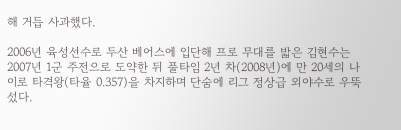해 거듭 사과했다.

2006년 육성선수로 두산 베어스에 입단해 프로 무대를 밟은 김현수는 2007년 1군 주전으로 도약한 뒤 풀타임 2년 차(2008년)에 만 20세의 나이로 타격왕(타율 0.357)을 차지하며 단숨에 리그 정상급 외야수로 우뚝 섰다.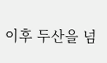이후 두산을 넘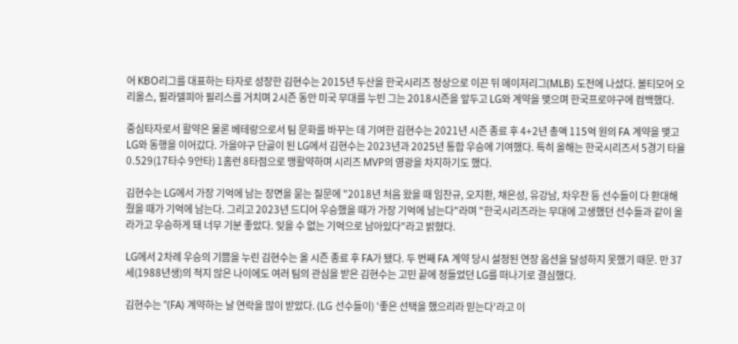어 KBO리그를 대표하는 타자로 성장한 김현수는 2015년 두산을 한국시리즈 정상으로 이끈 뒤 메이저리그(MLB) 도전에 나섰다. 볼티모어 오리올스, 필라델피아 필리스를 거치며 2시즌 동안 미국 무대를 누빈 그는 2018시즌을 앞두고 LG와 계약을 맺으며 한국프로야구에 컴백했다.

중심타자로서 활약은 물론 베테랑으로서 팀 문화를 바꾸는 데 기여한 김현수는 2021년 시즌 종료 후 4+2년 총액 115억 원의 FA 계약을 맺고 LG와 동행을 이어갔다. 가을야구 단골이 된 LG에서 김현수는 2023년과 2025년 통합 우승에 기여했다. 특히 올해는 한국시리즈서 5경기 타율 0.529(17타수 9안타) 1홈런 8타점으로 맹활약하며 시리즈 MVP의 영광을 차지하기도 했다.

김현수는 LG에서 가장 기억에 남는 장면을 묻는 질문에 "2018년 처음 왔을 때 임찬규, 오지환, 채은성, 유강남, 차우찬 등 선수들이 다 환대해 줬을 때가 기억에 남는다. 그리고 2023년 드디어 우승했을 때가 가장 기억에 남는다"라며 "한국시리즈라는 무대에 고생했던 선수들과 같이 올라가고 우승하게 돼 너무 기분 좋았다. 잊을 수 없는 기억으로 남아있다"라고 밝혔다.

LG에서 2차례 우승의 기쁨을 누린 김현수는 올 시즌 종료 후 FA가 됐다. 두 번째 FA 계약 당시 설정된 연장 옵션을 달성하지 못했기 때문. 만 37세(1988년생)의 적지 않은 나이에도 여러 팀의 관심을 받은 김현수는 고민 끝에 정들었던 LG를 떠나기로 결심했다.

김현수는 "(FA) 계약하는 날 연락을 많이 받았다. (LG 선수들이) '좋은 선택을 했으리라 믿는다'라고 이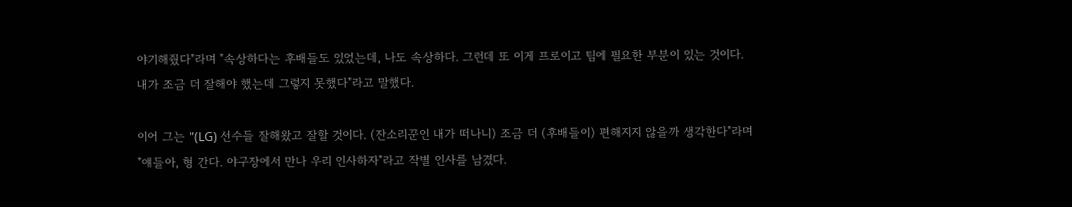야기해줬다"라며 "속상하다는 후배들도 있었는데, 나도 속상하다. 그런데 또 이게 프로이고 팀에 필요한 부분이 있는 것이다. 내가 조금 더 잘해야 했는데 그렇지 못했다"라고 말했다.

이어 그는 "(LG) 선수들 잘해왔고 잘할 것이다. (잔소리꾼인 내가 떠나니) 조금 더 (후배들이) 편해지지 않을까 생각한다"라며 "얘들아, 형 간다. 야구장에서 만나 우리 인사하자"라고 작별 인사를 남겼다.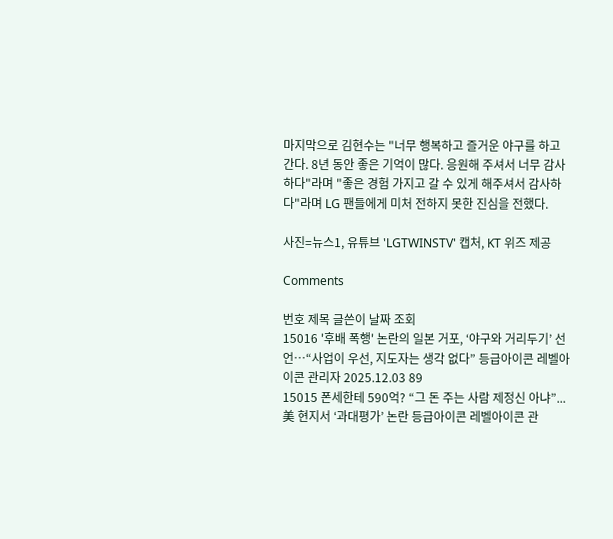마지막으로 김현수는 "너무 행복하고 즐거운 야구를 하고 간다. 8년 동안 좋은 기억이 많다. 응원해 주셔서 너무 감사하다"라며 "좋은 경험 가지고 갈 수 있게 해주셔서 감사하다"라며 LG 팬들에게 미처 전하지 못한 진심을 전했다.

사진=뉴스1, 유튜브 'LGTWINSTV' 캡처, KT 위즈 제공

Comments

번호 제목 글쓴이 날짜 조회
15016 '후배 폭행' 논란의 일본 거포, ‘야구와 거리두기’ 선언…“사업이 우선, 지도자는 생각 없다” 등급아이콘 레벨아이콘 관리자 2025.12.03 89
15015 폰세한테 590억? “그 돈 주는 사람 제정신 아냐”...美 현지서 ‘과대평가’ 논란 등급아이콘 레벨아이콘 관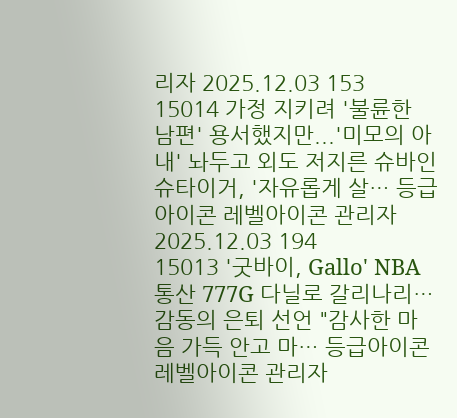리자 2025.12.03 153
15014 가정 지키려 '불륜한 남편' 용서했지만...'미모의 아내' 놔두고 외도 저지른 슈바인슈타이거, '자유롭게 살… 등급아이콘 레벨아이콘 관리자 2025.12.03 194
15013 '굿바이, Gallo' NBA 통산 777G 다닐로 갈리나리…감동의 은퇴 선언 "감사한 마음 가득 안고 마… 등급아이콘 레벨아이콘 관리자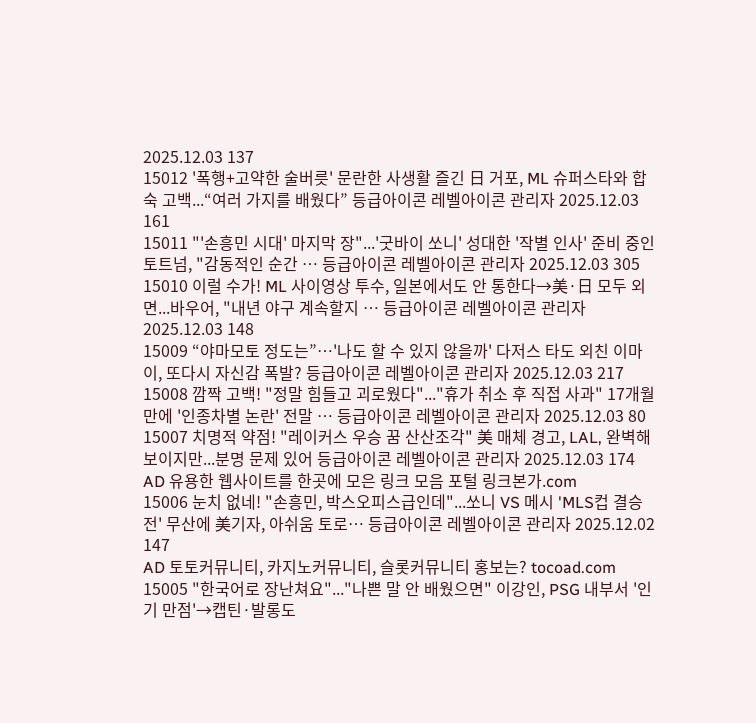2025.12.03 137
15012 '폭행+고약한 술버릇' 문란한 사생활 즐긴 日 거포, ML 슈퍼스타와 합숙 고백...“여러 가지를 배웠다” 등급아이콘 레벨아이콘 관리자 2025.12.03 161
15011 "'손흥민 시대' 마지막 장"...'굿바이 쏘니' 성대한 '작별 인사' 준비 중인 토트넘, "감동적인 순간 … 등급아이콘 레벨아이콘 관리자 2025.12.03 305
15010 이럴 수가! ML 사이영상 투수, 일본에서도 안 통한다→美·日 모두 외면...바우어, "내년 야구 계속할지 … 등급아이콘 레벨아이콘 관리자 2025.12.03 148
15009 “야마모토 정도는”…'나도 할 수 있지 않을까' 다저스 타도 외친 이마이, 또다시 자신감 폭발? 등급아이콘 레벨아이콘 관리자 2025.12.03 217
15008 깜짝 고백! "정말 힘들고 괴로웠다"..."휴가 취소 후 직접 사과" 17개월 만에 '인종차별 논란' 전말 … 등급아이콘 레벨아이콘 관리자 2025.12.03 80
15007 치명적 약점! "레이커스 우승 꿈 산산조각" 美 매체 경고, LAL, 완벽해 보이지만...분명 문제 있어 등급아이콘 레벨아이콘 관리자 2025.12.03 174
AD 유용한 웹사이트를 한곳에 모은 링크 모음 포털 링크본가.com
15006 눈치 없네! "손흥민, 박스오피스급인데"...쏘니 VS 메시 'MLS컵 결승전' 무산에 美기자, 아쉬움 토로… 등급아이콘 레벨아이콘 관리자 2025.12.02 147
AD 토토커뮤니티, 카지노커뮤니티, 슬롯커뮤니티 홍보는? tocoad.com
15005 "한국어로 장난쳐요"..."나쁜 말 안 배웠으면" 이강인, PSG 내부서 '인기 만점'→캡틴·발롱도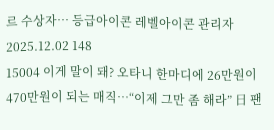르 수상자… 등급아이콘 레벨아이콘 관리자 2025.12.02 148
15004 이게 말이 돼? 오타니 한마디에 26만원이 470만원이 되는 매직…“이제 그만 좀 해라” 日 팬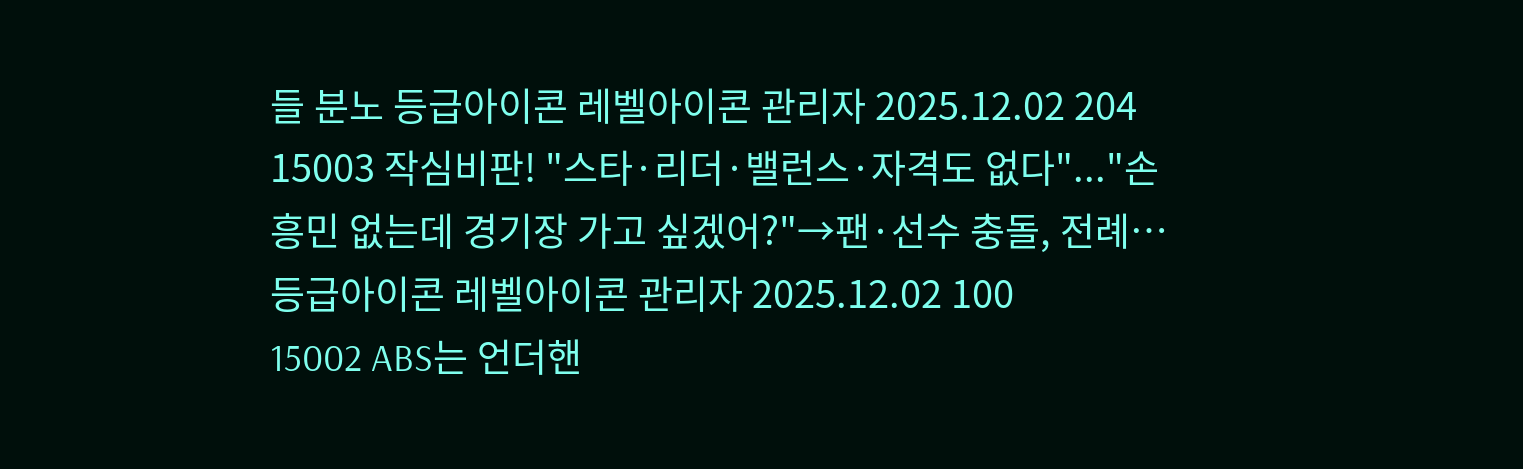들 분노 등급아이콘 레벨아이콘 관리자 2025.12.02 204
15003 작심비판! "스타·리더·밸런스·자격도 없다"..."손흥민 없는데 경기장 가고 싶겠어?"→팬·선수 충돌, 전례… 등급아이콘 레벨아이콘 관리자 2025.12.02 100
15002 ABS는 언더핸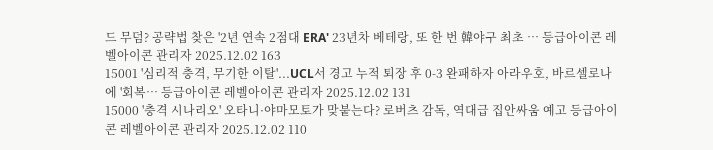드 무덤? 공략법 찾은 '2년 연속 2점대 ERA' 23년차 베테랑, 또 한 번 韓야구 최초 … 등급아이콘 레벨아이콘 관리자 2025.12.02 163
15001 '심리적 충격, 무기한 이탈'...UCL서 경고 누적 퇴장 후 0-3 완패하자 아라우호, 바르셀로나에 '회복… 등급아이콘 레벨아이콘 관리자 2025.12.02 131
15000 '충격 시나리오' 오타니·야마모토가 맞붙는다? 로버츠 감독, 역대급 집안싸움 예고 등급아이콘 레벨아이콘 관리자 2025.12.02 110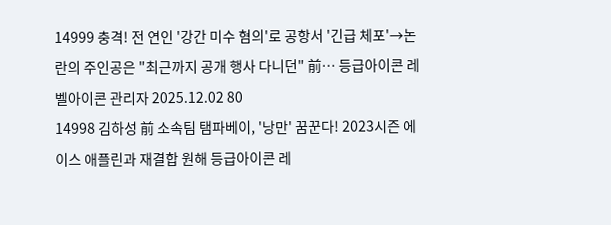14999 충격! 전 연인 '강간 미수 혐의'로 공항서 '긴급 체포'→논란의 주인공은 "최근까지 공개 행사 다니던" 前… 등급아이콘 레벨아이콘 관리자 2025.12.02 80
14998 김하성 前 소속팀 탬파베이, '낭만' 꿈꾼다! 2023시즌 에이스 애플린과 재결합 원해 등급아이콘 레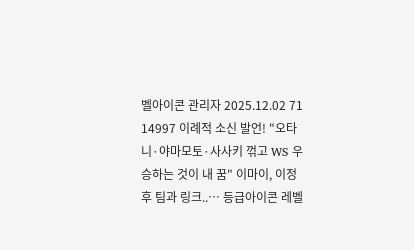벨아이콘 관리자 2025.12.02 71
14997 이례적 소신 발언! "오타니·야마모토·사사키 꺾고 WS 우승하는 것이 내 꿈" 이마이, 이정후 팀과 링크..… 등급아이콘 레벨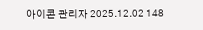아이콘 관리자 2025.12.02 148